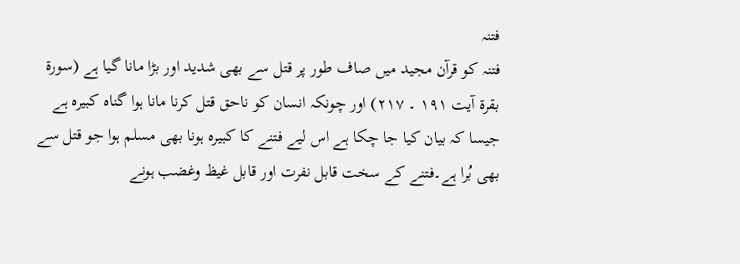فتنہ
فتنہ کو قرآن مجید میں صاف طور پر قتل سے بھی شدید اور بڑا مانا گیا ہے (سورة بقرة آیت ۱۹۱ ۔ ۲۱۷) اور چونکہ انسان کو ناحق قتل کرنا مانا ہوا گناہ کبیرہ ہے جیسا کہ بیان کیا جا چکا ہے اس لیے فتنے کا کبیرہ ہونا بھی مسلم ہوا جو قتل سے بھی بُرا ہے۔فتنے کے سخت قابل نفرت اور قابل غیظ وغضب ہونے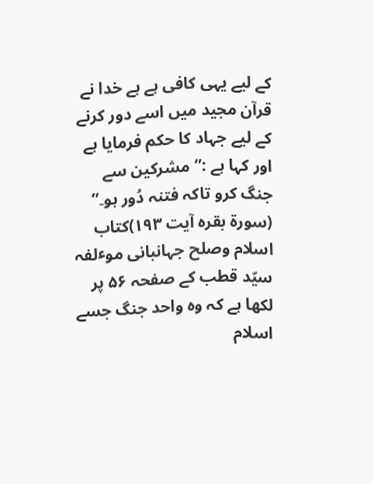کے لیے یہی کافی ہے ہے خدا نے قرآن مجید میں اسے دور کرنے کے لیے جہاد کا حکم فرمایا ہے اور کہا ہے :”مشرکین سے جنگ کرو تاکہ فتنہ دُور ہو۔” (سورة بقرہ آیت ۱۹۳)کتاب اسلام وصلح جہانبانی موٴلفہ سیّد قطب کے صفحہ ۵۶ پر لکھا ہے کہ وہ واحد جنگ جسے اسلام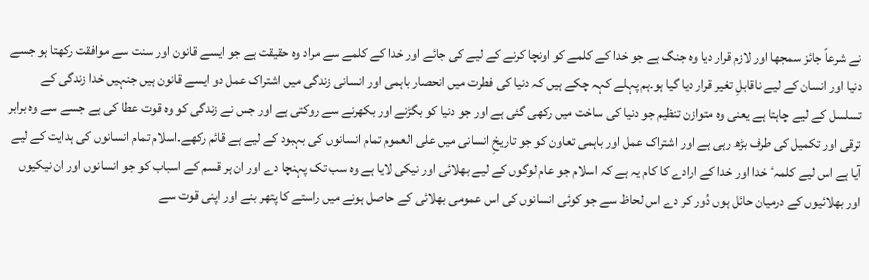نے شرعاً جائز سمجھا اور لازم قرار دیا وہ جنگ ہے جو خدا کے کلمے کو اونچا کرنے کے لیے کی جائے اور خدا کے کلمے سے مراد وہ حقیقت ہے جو ایسے قانون اور سنت سے موافقت رکھتا ہو جسے دنیا اور انسان کے لیے ناقابلِ تغیر قرار دیا گیا ہو۔ہم پہلے کہہ چکے ہیں کہ دنیا کی فطرت میں انحصار باہمی اور انسانی زندگی میں اشتراک عمل دو ایسے قانون ہیں جنہیں خدا زندگی کے تسلسل کے لیے چاہتا ہے یعنی وہ متوازن تنظیم جو دنیا کی ساخت میں رکھی گئی ہے اور جو دنیا کو بگڑنے اور بکھرنے سے روکتی ہے اور جس نے زندگی کو وہ قوت عطا کی ہے جسے سے وہ برابر ترقی اور تکمیل کی طرف بڑھ رہی ہے اور اشتراک عمل اور باہمی تعاون کو جو تاریخِ انسانی میں علی العموم تمام انسانوں کی بہبود کے لیے ہے قائم رکھے۔اسلام تمام انسانوں کی ہدایت کے لیے آیا ہے اس لیے کلمہٴ خدا اور خدا کے ارادے کا کام یہ ہے کہ اسلام جو عام لوگوں کے لیے بھلائی اور نیکی لایا ہے وہ سب تک پہنچا دے اور ان ہر قسم کے اسباب کو جو انسانوں اور ان نیکیوں اور بھلائیوں کے درمیان حائل ہوں دُور کر دے اس لحاظ سے جو کوئی انسانوں کی اس عمومی بھلائی کے حاصل ہونے میں راستے کا پتھر بنے اور اپنی قوت سے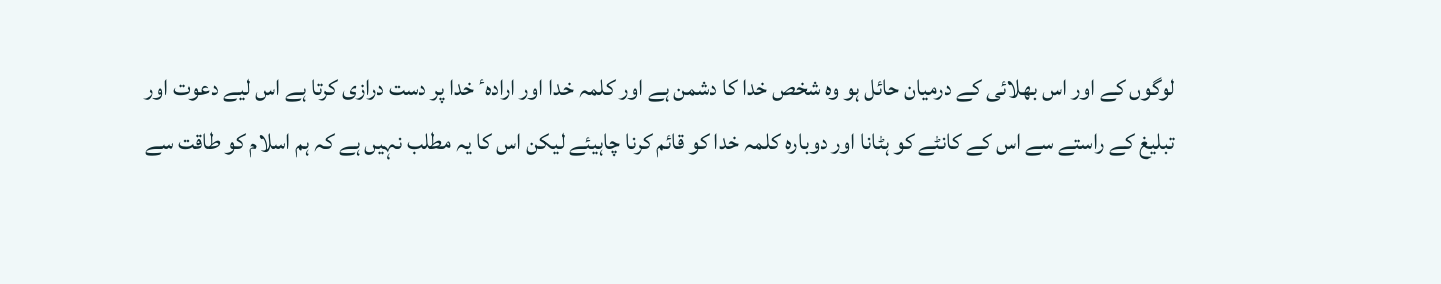لوگوں کے اور اس بھلائی کے درمیان حائل ہو وہ شخص خدا کا دشمن ہے اور کلمہ خدا اور ارادہٴ خدا پر دست درازی کرتا ہے اس لیے دعوت اور تبلیغ کے راستے سے اس کے کانٹے کو ہٹانا اور دوبارہ کلمہ خدا کو قائم کرنا چاہیئے لیکن اس کا یہ مطلب نہیں ہے کہ ہم اسلام کو طاقت سے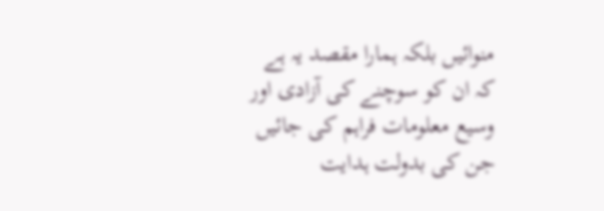منوائیں بلکہ ہمارا مقصد یہ ہے کہ ان کو سوچنے کی آزادی اور وسیع معلومات فراہم کی جائیں جن کی بدولت ہدایت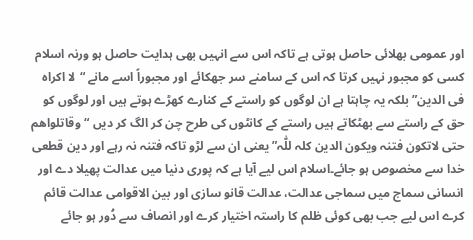اور عمومی بھلائی حاصل ہوتی ہے تاکہ اس سے انہیں بھی ہدایت حاصل ہو ورنہ اسلام کسی کو مجبور نہیں کرتا کہ اس کے سامنے سر جھکائے اور مجبوراً اسے مانے “لا اکراہ فی الدین” بلکہ یہ چاہتا ہے ان لوگوں کو راستے کے کنارے کھڑے ہوتے ہیں اور لوگوں کو حق کے راستے سے بھٹکاتے ہیں راستے کے کانٹوں کی طرح چن کر الگ کر دیں “وقاتلواھم حتی لاتکون فتنہ ویکون الدین کلہ للّٰہ” یعنی ان سے لڑو تاکہ فتنہ نہ رہے اور دین قطعی خدا سے مخصوص ہو جائے۔اسلام اس لیے آیا ہے کہ پوری دنیا میں عدالت پھیلا دے اور انسانی سماج میں سماجی عدالت، عدالت قانو سازی اور بین الاقوامی عدالت قائم کرے اس لیے جب بھی کوئی ظلم کا راستہ اختیار کرے اور انصاف سے دُور ہو جائے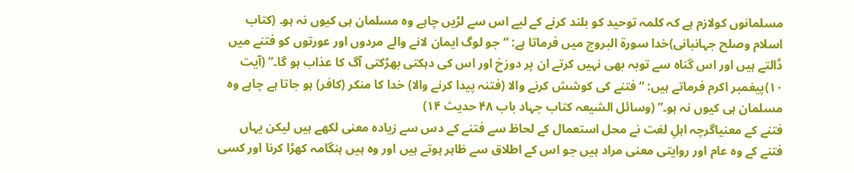مسلمانوں کولازم ہے کہ کلمہ توحید کو بلند کرنے کے لیے اس سے لڑیں چاہے وہ مسلمان ہی کیوں نہ ہو۔ (کتاب اسلام وصلح جہانبانی)خدا سورة البروج میں فرماتا ہے: “جو لوگ ایمان لانے والے مردوں اور عورتوں کو فتنے میں ڈالتے ہیں اور اس گناہ سے توبہ بھی نہیں کرتے ان پر دوزخ اور اس کی دہکتی بھڑکتی آگ کا عذاب ہو گا۔” (آیت ۱۰)پیغمبر اکرم فرماتے ہیں: “فتنے کی کوشش کرنے والا (فتنہ پیدا کرنے والا) خدا کا منکر (کافر) ہو جاتا ہے چاہے وہ مسلمان ہی کیوں نہ ہو۔” (وسائل الشیعہ کتاب جہاد باب ۴۸ حدیث ۱۴)
فتنے کے معنیاگرچہ اہلِ لغت نے محل استعمال کے لحاظ سے فتنے کے دس سے زیادہ معنی لکھے ہیں لیکن یہاں فتنے کے وہ عام اور روایتی معنی مراد ہیں جو اس کے اطلاق سے ظاہر ہوتے ہیں اور وہ ہیں ہنگامہ کھڑا کرنا اور کسی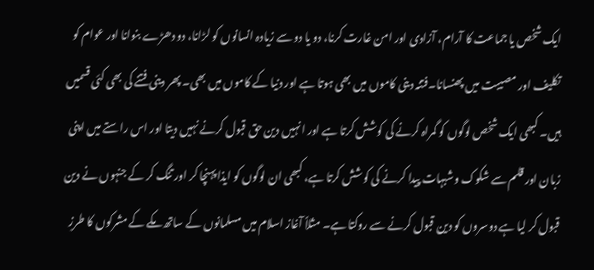ایک شخص یا جماعت کا آرام، آزادی اور امن غارت کرنا، دو یا دو سے زیادہ انسانوں کو لڑانا، دو دھڑے بنوانا اور عوام کو تکلیف اور مصیبت میں پھنسانا۔فتنہ دینی کاموں میں بھی ہوتا ہے اور دنیا کے کاموں میں بھی۔ پھر دینی فتنے کی بھی کئی قسمیں ہیں۔ کبھی ایک شخص لوگوں کو گمراہ کرنے کی کوشش کرتا ہے اور انہیں دین حق قبول کرنے نہیں دیتا اور اس راستے میں اپنی زبان اور قلم سے شکوک وشبہات پیدا کرنے کی کوشش کرتا ہے، کبھی ان لوگوں کو ایذا پہنچا کر اور تنگ کر کے جنہوں نے دین قبول کر لیا ہے دوسروں کو دین قبول کرنے سے روکتا ہے۔ مثلاً آغاز اسلام میں مسلمانوں کے ساتھ مکے کے مشرکوں کا طرزِ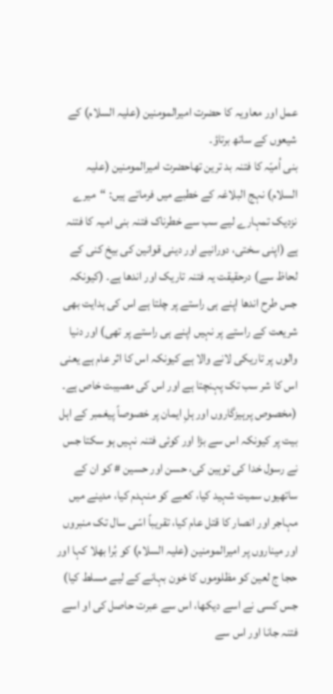عمل اور معاویہ کا حضرت امیرالمومنین (علیہ السلام) کے شیعوں کے ساتھ برتاؤ۔
بنی اُمیّہ کا فتنہ بد ترین تھاحضرت امیرالمومنین (علیہ السلام) نہج البلاغہ کے خطبے میں فرماتے ہیں: “میرے نزدیک تمہارے لیے سب سے خطرناک فتنہ بنی امیہ کا فتنہ ہے (اپنی سختی، دورانیے اور دینی قوانین کی بیخ کنی کے لحاظ سے) درحقیقت یہ فتنہ تاریک اور اندھا ہے۔ (کیونکہ جس طرح اندھا اپنے ہی راستے پر چلتا ہے اس کی ہدایت بھی شریعت کے راستے پر نہیں اپنے ہی راستے پر تھی) اور دنیا والوں پر تاریکی لانے والا ہے کیونکہ اس کا اثر عام ہے یعنی اس کا شر سب تک پہنچتا ہے اور اس کی مصیبت خاص ہے۔ (مخصوص پرہیزگاروں اور ہلِ ایمان پر خصوصاً پیغمبر کے اہل بیت پر کیونکہ اس سے بڑا اور کوئی فتنہ نہیں ہو سکتا جس نے رسول خدا کی توہین کی، حسن اور حسین # کو ان کے ساتھیوں سمیت شہید کیا، کعبے کو منہدم کیا، مدینے میں مہاجر اور انصار کا قتل عام کیا، تقریباً اسّی سال تک منبروں اور میناروں پر امیرالمومنین (علیہ السلام) کو بُرا بھلا کہا اور حجا ج لعین کو مظلوموں کا خون بہانے کے لیے مسلط کیا) جس کسی نے اسے دیکھا، اس سے عبرت حاصل کی او اسے فتنہ جانا اور اس سے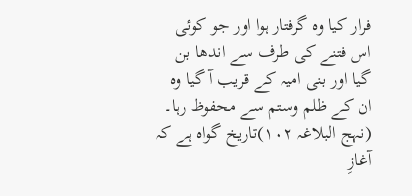فرار کیا وہ گرفتار ہوا اور جو کوئی اس فتنے کی طرف سے اندھا بن گیا اور بنی امیہ کے قریب آ گیا وہ ان کے ظلم وستم سے محفوظ رہا۔ (نہج البلاغہ ۱۰۲)تاریخ گواہ ہے کہ آغازِ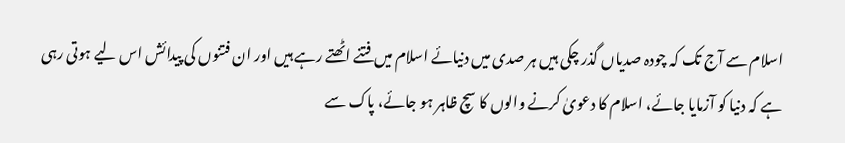اسلام سے آج تک کہ چودہ صدیاں گذر چکی ہیں ہر صدی میں دنیائے اسلام میں فتنے اٹھتے رہے ہیں اور ان فتنوں کی پیدائش اس لیے ہوتی رہی ہے کہ دنیا کو آزمایا جائے، اسلام کا دعویٰ کرنے والوں کا سچ ظاہر ہو جائے، پاک سے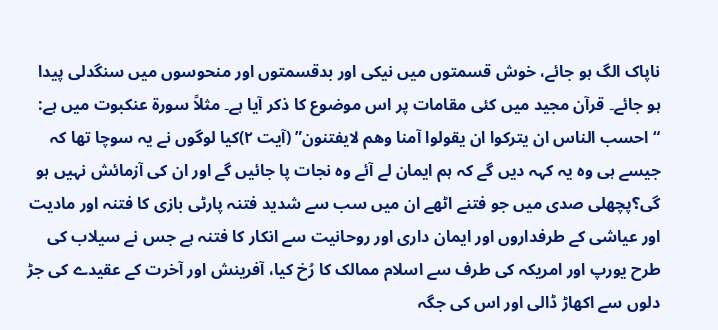ناپاک الگ ہو جائے، خوش قسمتوں میں نیکی اور بدقسمتوں اور منحوسوں میں سنگدلی پیدا ہو جائے۔ قرآن مجید میں کئی مقامات پر اس موضوع کا ذکر آیا ہے۔ مثلاً سورة عنکبوت میں ہے: “احسب الناس ان یترکوا ان یقولوا آمنا وھم لایفتنون” (آیت ۲)کیا لوگوں نے یہ سوچا تھا کہ جیسے ہی وہ یہ کہہ دیں گے کہ ہم ایمان لے آئے وہ نجات پا جائیں گے اور ان کی آزمائش نہیں ہو گی؟پچھلی صدی میں جو فتنے اٹھے ان میں سب سے شدید فتنہ پارٹی بازی کا فتنہ اور مادیت اور عیاشی کے طرفداروں اور ایمان داری اور روحانیت سے انکار کا فتنہ ہے جس نے سیلاب کی طرح یورپ اور امریکہ کی طرف سے اسلام ممالک کا رُخ کیا، آفرینش اور آخرت کے عقیدے کی جڑ دلوں سے اکھاڑ ڈالی اور اس کی جگہ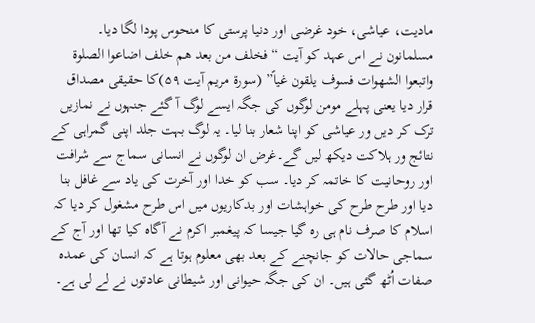مادیت، عیاشی، خود غرضی اور دنیا پرستی کا منحوس پودا لگا دیا۔ مسلمانون نے اس عہد کو آیت “فخلف من بعد ھم خلف اضاعوا الصلوة واتبعوا الشھوات فسوف یلقون غیاً” (سورة مریم آیت ۵۹)کا حقیقی مصداق قرار دیا یعنی پہلے مومن لوگوں کی جگہ ایسے لوگ آ گئے جنہوں نے نمازیں ترک کر دیں ور عیاشی کو اپنا شعار بنا لیا۔ یہ لوگ بہت جلد اپنی گمراہی کے نتائج ور ہلاکت دیکھ لیں گے۔غرض ان لوگوں نے انسانی سماج سے شرافت اور روحانیت کا خاتمہ کر دیا۔ سب کو خدا اور آخرت کی یاد سے غافل بنا دیا اور طرح طرح کی خواہشات اور بدکاریوں میں اس طرح مشغول کر دیا کہ اسلام کا صرف نام ہی رہ گیا جیسا کہ پیغمبر اکرم نے آگاہ کیا تھا اور آج کے سماجی حالات کو جانچنے کے بعد بھی معلوم ہوتا ہے کہ انسان کی عمدہ صفات اُٹھ گئی ہیں۔ ان کی جگہ حیوانی اور شیطانی عادتوں نے لے لی ہے۔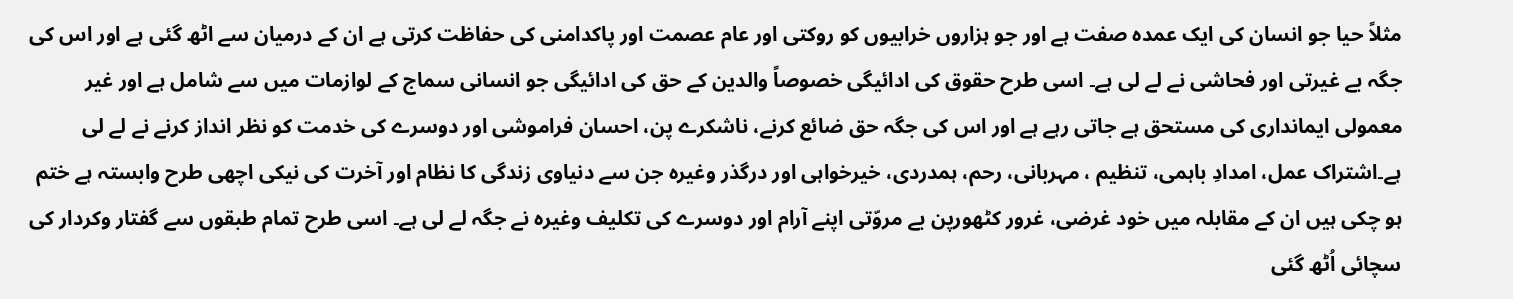مثلاً حیا جو انسان کی ایک عمدہ صفت ہے اور جو ہزاروں خرابیوں کو روکتی اور عام عصمت اور پاکدامنی کی حفاظت کرتی ہے ان کے درمیان سے اٹھ گئی ہے اور اس کی جگہ بے غیرتی اور فحاشی نے لے لی ہے۔ اسی طرح حقوق کی ادائیگی خصوصاً والدین کے حق کی ادائیگی جو انسانی سماج کے لوازمات میں سے شامل ہے اور غیر معمولی ایمانداری کی مستحق ہے جاتی رہے ہے اور اس کی جگہ حق ضائع کرنے، ناشکرے پن، احسان فراموشی اور دوسرے کی خدمت کو نظر انداز کرنے نے لے لی ہے۔اشتراک عمل، امدادِ باہمی، تنظیم ، مہربانی، رحم، ہمدردی، خیرخواہی اور درگذر وغیرہ جن سے دنیاوی زندگی کا نظام اور آخرت کی نیکی اچھی طرح وابستہ ہے ختم ہو چکی ہیں ان کے مقابلہ میں خود غرضی، غرور کٹھورپن بے مروّتی اپنے آرام اور دوسرے کی تکلیف وغیرہ نے جگہ لے لی ہے۔ اسی طرح تمام طبقوں سے گفتار وکردار کی سچائی اُٹھ گئی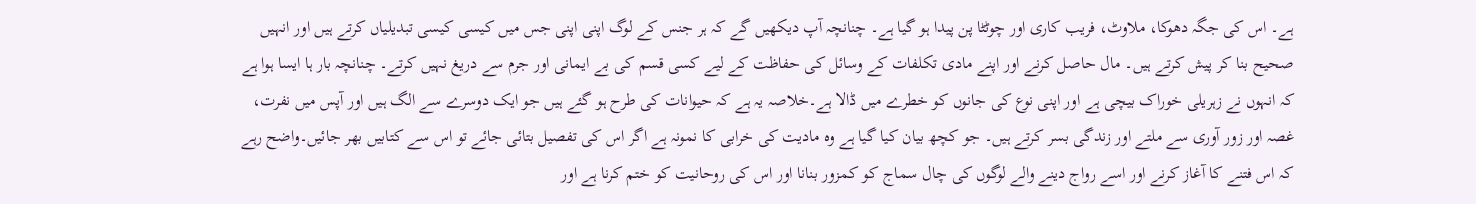ہے۔ اس کی جگہ دھوکا، ملاوٹ، فریب کاری اور چوٹٹا پن پیدا ہو گیا ہے۔ چنانچہ آپ دیکھیں گے کہ ہر جنس کے لوگ اپنی اپنی جس میں کیسی کیسی تبدیلیاں کرتے ہیں اور انہیں صحیح بنا کر پیش کرتے ہیں۔ مال حاصل کرنے اور اپنے مادی تکلفات کے وسائل کی حفاظت کے لیے کسی قسم کی بے ایمانی اور جرم سے دریغ نہیں کرتے۔ چنانچہ بار ہا ایسا ہوا ہے کہ انہوں نے زہریلی خوراک بیچی ہے اور اپنی نوع کی جانوں کو خطرے میں ڈالا ہے۔خلاصہ یہ ہے کہ حیوانات کی طرح ہو گئے ہیں جو ایک دوسرے سے الگ ہیں اور آپس میں نفرت، غصہ اور زور آوری سے ملتے اور زندگی بسر کرتے ہیں۔ جو کچھ بیان کیا گیا ہے وہ مادیت کی خرابی کا نمونہ ہے اگر اس کی تفصیل بتائی جائے تو اس سے کتابیں بھر جائیں۔واضح رہے کہ اس فتنے کا آغاز کرنے اور اسے رواج دینے والے لوگوں کی چال سماج کو کمزور بنانا اور اس کی روحانیت کو ختم کرنا ہے اور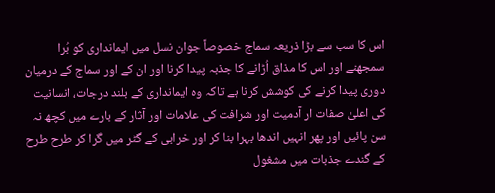اس کا سب سے بڑا ذریعہ سماج خصوصاً جوان نسل میں ایمانداری کو بُرا سمجھنے اور اس کا مذاق اُڑانے کا جذبہ پیدا کرنا اور ان کے اور سماج کے درمیان دوری پیدا کرنے کی کوشش کرنا ہے تاکہ وہ ایمانداری کے بلند درجات، انسانیت کی اعلیٰ صفات ار آدمیت اور شرافت کی علامات اور آثار کے بارے میں کچھ نہ سن پائیں اور پھر انہیں اندھا بہرا بنا کر اور خرابی کے گٹر میں گرا کر طرح طرح کے گندے جذبات میں مشغول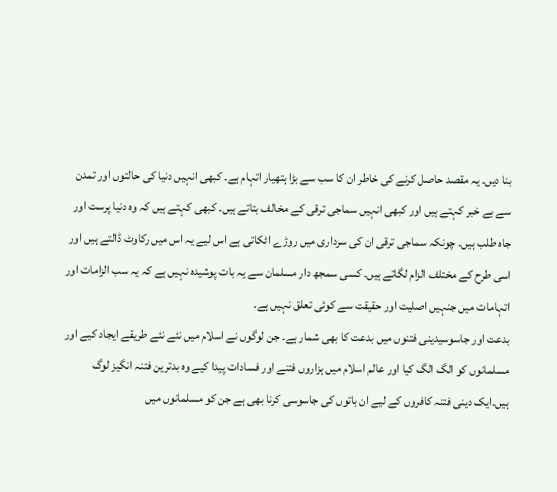بنا دیں۔ یہ مقصد حاصل کرنے کی خاطر ان کا سب سے بڑا ہتھیار اتہام ہے۔ کبھی انہیں دنیا کی حالتوں اور تمدن سے بے خبر کہتے ہیں اور کبھی انہیں سماجی ترقی کے مخالف بتاتے ہیں۔ کبھی کہتے ہیں کہ وہ دنیا پرست اور جاہ طلب ہیں۔ چونکہ سماجی ترقی ان کی سرداری میں روڑے اٹکاتی ہے اس لیے یہ اس میں رکاوٹ ڈالتے ہیں اور اسی طرح کے مختلف الزام لگاتے ہیں۔ کسی سمجھ دار مسلمان سے یہ بات پوشیدہ نہیں ہے کہ یہ سب الزامات اور اتہامات میں جنہیں اصلیت اور حقیقت سے کوئی تعلق نہیں ہے۔
بدعت اور جاسوسیدینی فتنوں میں بدعت کا بھی شمار ہے۔ جن لوگوں نے اسلام میں نئے نئے طریقے ایجاد کیے اور مسلمانوں کو الگ الگ کیا اور عالم اسلام میں ہزاروں فتنے اور فسادات پیدا کیے وہ بدترین فتنہ انگیز لوگ ہیں۔ایک دینی فتنہ کافروں کے لیے ان باتوں کی جاسوسی کرنا بھی ہے جن کو مسلمانوں میں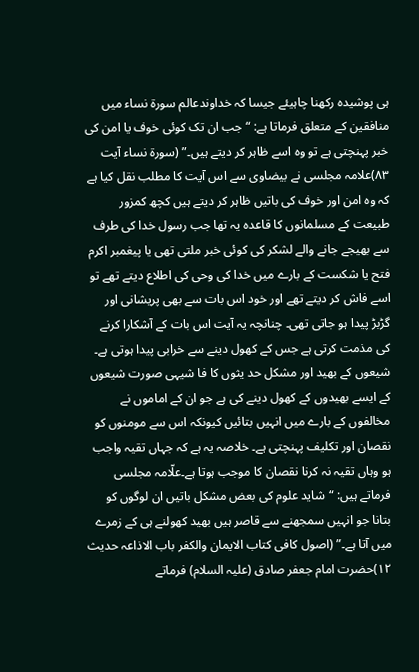ہی پوشیدہ رکھنا چاہیئے جیسا کہ خداوندعالم سورة نساء میں منافقین کے متعلق فرماتا ہے: “جب ان تک کوئی خوف یا امن کی خبر پہنچتی ہے تو وہ اسے ظاہر کر دیتے ہیں۔” (سورة نساء آیت ۸۳)علامہ مجلسی نے بیضاوی سے اس آیت کا مطلب نقل کیا ہے کہ وہ امن اور خوف کی باتیں ظاہر کر دیتے ہیں کچھ کمزور طبیعت کے مسلمانوں کا قاعدہ یہ تھا جب رسول خدا کی طرف سے بھیجے جانے والے لشکر کی کوئی خبر ملتی تھی یا پیغمبر اکرم فتح یا شکست کے بارے میں خدا کی وحی کی اطلاع دیتے تھے تو اسے فاش کر دیتے تھے اور خود اس بات سے بھی پریشانی اور گڑبڑ پیدا ہو جاتی تھی۔ چنانچہ یہ آیت اس بات کے آشکارا کرنے کی مذمت کرتی ہے جس کے کھول دینے سے خرابی پیدا ہوتی ہے۔
شیعوں کے بھید اور مشکل حد یثوں کا فا شیہی صورت شیعوں کے ایسے بھیدوں کے کھول دینے کی ہے جو ان کے اماموں نے مخالفوں کے بارے میں انہیں بتائیں کیونکہ اس سے مومنوں کو نقصان اور تکلیف پہنچتی ہے۔ خلاصہ یہ ہے کہ جہاں تقیہ واجب ہو وہاں تقیہ نہ کرنا نقصان کا موجب ہوتا ہے۔علّامہ مجلسی فرماتے ہیں: “شاید علوم کی بعض مشکل باتیں ان لوگوں کو بتانا جو انہیں سمجھنے سے قاصر ہیں بھید کھولنے ہی کے زمرے میں آتا ہے۔” (اصول کافی کتاب الایمان والکفر باب الاذاعہ حدیث ۱۲)حضرت امام جعفر صادق (علیہ السلام) فرماتے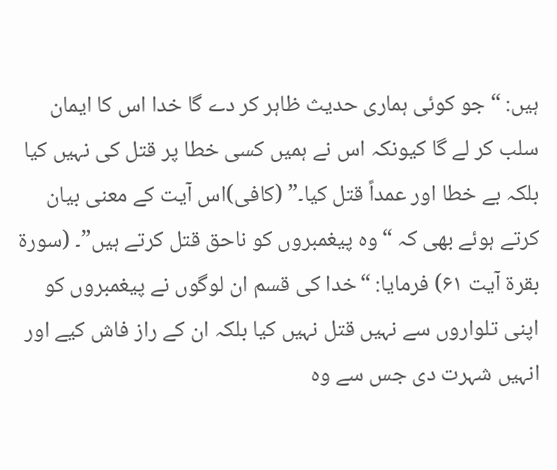ہیں: “جو کوئی ہماری حدیث ظاہر کر دے گا خدا اس کا ایمان سلب کر لے گا کیونکہ اس نے ہمیں کسی خطا پر قتل کی نہیں کیا بلکہ بے خطا اور عمداً قتل کیا۔” (کافی)اس آیت کے معنی بیان کرتے ہوئے بھی کہ “وہ پیغمبروں کو ناحق قتل کرتے ہیں”۔ (سورة بقرة آیت ۶۱) فرمایا: “خدا کی قسم ان لوگوں نے پیغمبروں کو اپنی تلواروں سے نہیں قتل نہیں کیا بلکہ ان کے راز فاش کیے اور انہیں شہرت دی جس سے وہ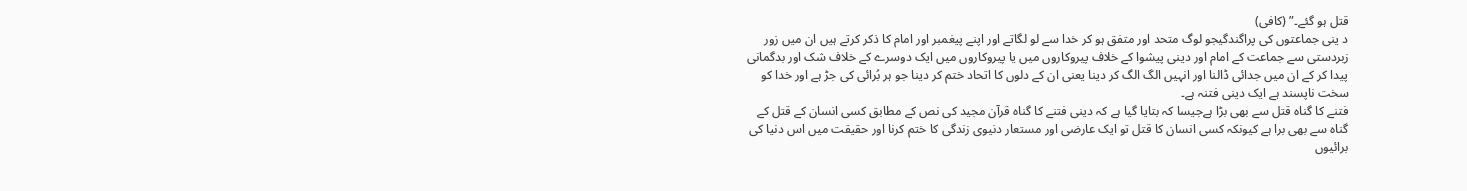قتل ہو گئے۔” (کافی)
د ینی جماعتوں کی پراگندگیجو لوگ متحد اور متفق ہو کر خدا سے لو لگاتے اور اپنے پیغمبر اور امام کا ذکر کرتے ہیں ان میں زور زبردستی سے جماعت کے امام اور دینی پیشوا کے خلاف پیروکاروں میں یا پیروکاروں میں ایک دوسرے کے خلاف شک اور بدگمانی پیدا کر کے ان میں جدائی ڈالنا اور انہیں الگ الگ کر دینا یعنی ان کے دلوں کا اتحاد ختم کر دینا جو ہر بُرائی کی جڑ ہے اور خدا کو سخت ناپسند ہے ایک دینی فتنہ ہے۔
فتنے کا گناہ قتل سے بھی بڑا ہےجیسا کہ بتایا گیا ہے کہ دینی فتنے کا گناہ قرآن مجید کی نص کے مطابق کسی انسان کے قتل کے گناہ سے بھی برا ہے کیونکہ کسی انسان کا قتل تو ایک عارضی اور مستعار دنیوی زندگی کا ختم کرنا اور حقیقت میں اس دنیا کی برائیوں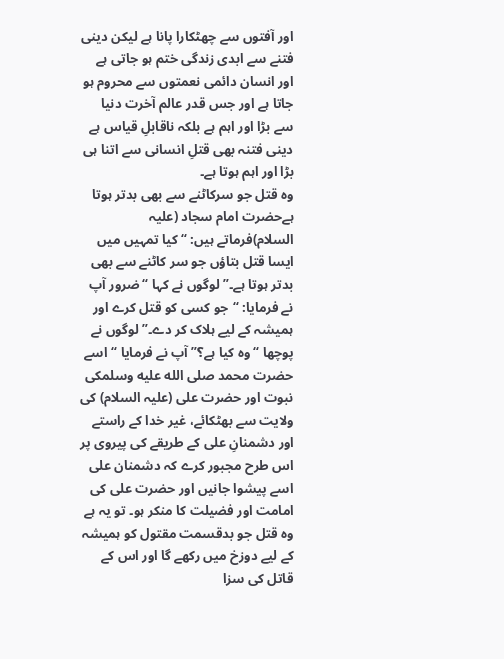اور آفتوں سے چھٹکارا پانا ہے لیکن دینی فتنے سے ابدی زندگی ختم ہو جاتی ہے اور انسان دائمی نعمتوں سے محروم ہو جاتا ہے اور جس قدر عالم آخرت دنیا سے بڑا اور اہم ہے بلکہ ناقابلِ قیاس ہے دینی فتنہ بھی قتلِ انسانی سے اتنا ہی بڑا اور اہم ہوتا ہے۔
وہ قتل جو سرکاٹنے سے بھی بدتر ہوتا ہےحضرت امام سجاد (علیہ السلام)فرماتے ہیں: “کیا تمہیں میں ایسا قتل بتاؤں جو سر کاٹنے سے بھی بدتر ہوتا ہے۔” لوگوں نے کہا “ضرور آپ نے فرمایا: “جو کسی کو قتل کرے اور ہمیشہ کے لیے ہلاک کر دے۔” لوگوں نے پوچھا “وہ کیا ہے؟” آپ نے فرمایا “اسے حضرت محمد صلى الله عليه وسلمکی نبوت اور حضرت علی (علیہ السلام) کی ولایت سے بھٹکائے، غیر خدا کے راستے اور دشمنانِ علی کے طریقے کی پیروی پر اس طرح مجبور کرے کہ دشمنان علی اسے پیشوا جانیں اور حضرت علی کی امامت اور فضیلت کا منکر ہو۔ تو یہ ہے وہ قتل جو بدقسمت مقتول کو ہمیشہ کے لیے دوزخ میں رکھے گا اور اس کے قاتل کی سزا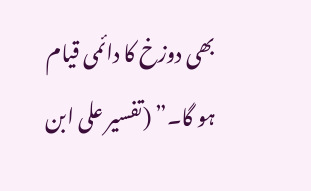بھی دوزخ کا دائمی قیام ہو گا۔” (تفسیر علی ابن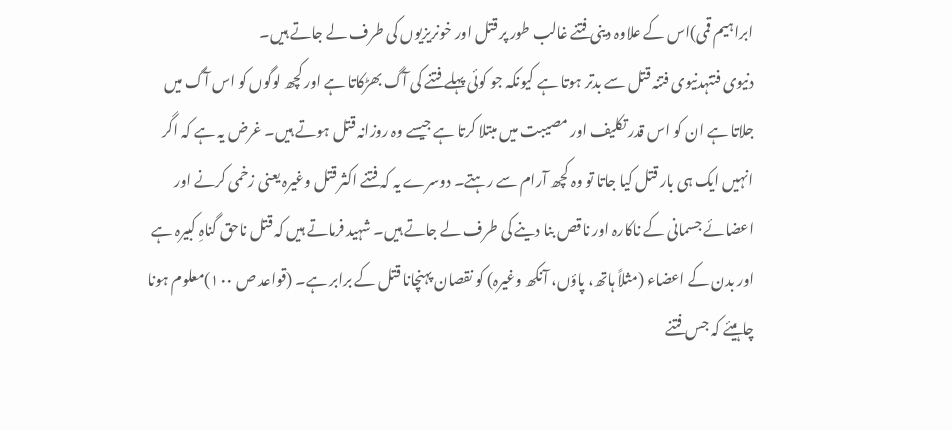ابراہیم قمی)اس کے علاوہ دینی فتنے غالب طور پر قتل اور خونریزیوں کی طرف لے جاتے ہیں۔
دنیوی فتنہدنیوی فتنہ قتل سے بدتر ہوتا ہے کیونکہ جو کوئی پہلے فتنے کی آگ بھڑکاتا ہے اور کچھ لوگوں کو اس آگ میں جلاتا ہے ان کو اس قدر تکلیف اور مصیبت میں مبتلا کرتا ہے جیسے وہ روزانہ قتل ہوتے ہیں۔ غرض یہ ہے کہ اگر انہیں ایک ہی بار قتل کیا جاتا تو وہ کچھ آرام سے رہتے۔ دوسرے یہ کہ فتنے اکثر قتل وغیرہ یعنی زخمی کرنے اور اعضائے جسمانی کے ناکارہ اور ناقص بنا دینے کی طرف لے جاتے ہیں۔ شہید فرماتے ہیں کہ قتل ناحق گناہِ کبیرہ ہے اور بدن کے اعضاء (مثلاً ہاتھ، پاؤں، آنکھ وغیرہ) کو نقصان پہنچانا قتل کے برابر ہے۔ (قواعد ص ۱۰۰)معلوم ہونا چاہیئے کہ جس فتنے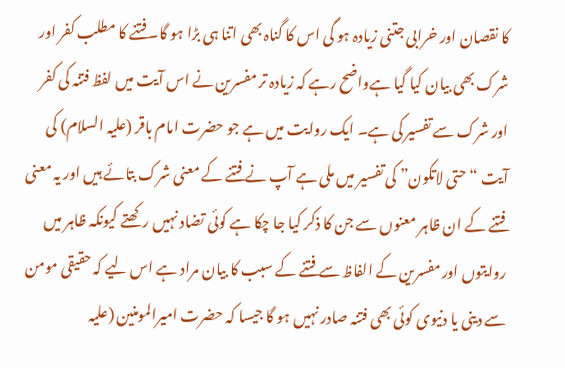کا نقصان اور خرابی جتنی زیادہ ہو گی اس کا گناہ بھی اتنا ہی بڑا ہو گا۔فتنے کا مطلب کفر اور شرک بھی بیان کیا گیا ہےواضح رہے کہ زیادہ تر مفسرین نے اس آیت میں لفظ فتنہ کی کفر اور شرک سے تفسیر کی ہے۔ ایک روایت میں ہے جو حضرت امام باقر (علیہ السلام) کی آیت “حتی لاتکون” کی تفسیر میں ملی ہے آپ نے فتنے کے معنی شرک بتائے ہیں اور یہ معنی فتنے کے ان ظاہر معنوں سے جن کا ذکر کیا جا چکا ہے کوئی تضاد نہیں رکھتے کیونکہ ظاہر میں روایتوں اور مفسرین کے الفاظ سے فتنے کے سبب کا بیان مراد ہے اس لیے کہ حقیقی مومن سے دینی یا دنیوی کوئی بھی فتنہ صادر نہیں ہو گا جیسا کہ حضرت امیرالمومنین (علیہ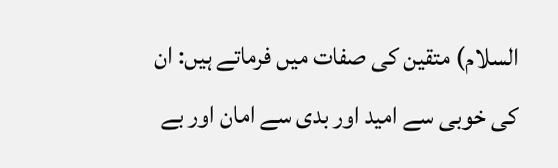السلام) متقین کی صفات میں فرماتے ہیں: ان کی خوبی سے امید اور بدی سے امان اور بے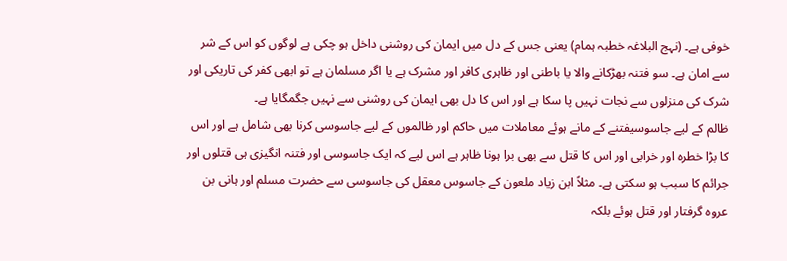خوفی ہے۔ (نہج البلاغہ خطبہ ہمام) یعنی جس کے دل میں ایمان کی روشنی داخل ہو چکی ہے لوگوں کو اس کے شر سے امان ہے۔ سو فتنہ بھڑکانے والا یا باطنی اور ظاہری کافر اور مشرک ہے یا اگر مسلمان ہے تو ابھی کفر کی تاریکی اور شرک کی منزلوں سے نجات نہیں پا سکا ہے اور اس کا دل بھی ایمان کی روشنی سے نہیں جگمگایا ہے۔
ظالم کے لیے جاسوسیفتنے کے مانے ہوئے معاملات میں حاکم اور ظالموں کے لیے جاسوسی کرنا بھی شامل ہے اور اس کا بڑا خطرہ اور خرابی اور اس کا قتل سے بھی برا ہونا ظاہر ہے اس لیے کہ ایک جاسوسی اور فتنہ انگیزی ہی قتلوں اور جرائم کا سبب ہو سکتی ہے۔ مثلاً ابن زیاد ملعون کے جاسوس معقل کی جاسوسی سے حضرت مسلم اور ہانی بن عروہ گرفتار اور قتل ہوئے بلکہ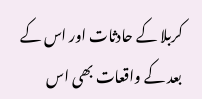کربلا کے حادثات اور اس کے بعد کے واقعات بھی اس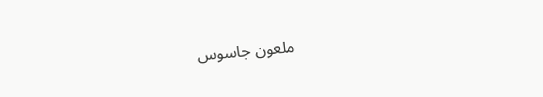ملعون جاسوس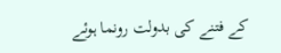کے فتنے کی بدولت رونما ہوئے